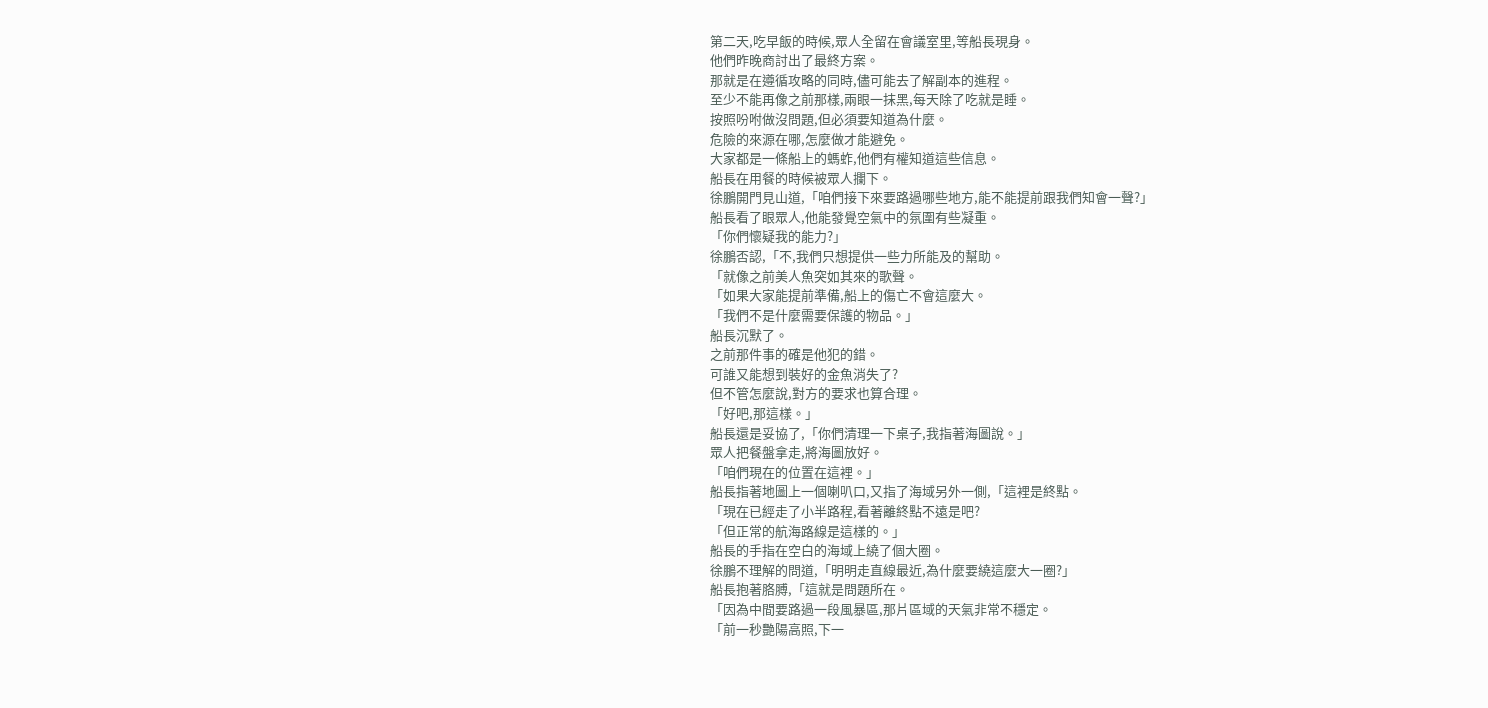第二天,吃早飯的時候,眾人全留在會議室里,等船長現身。
他們昨晚商討出了最終方案。
那就是在遵循攻略的同時,儘可能去了解副本的進程。
至少不能再像之前那樣,兩眼一抹黑,每天除了吃就是睡。
按照吩咐做沒問題,但必須要知道為什麼。
危險的來源在哪,怎麼做才能避免。
大家都是一條船上的螞蚱,他們有權知道這些信息。
船長在用餐的時候被眾人攔下。
徐鵬開門見山道,「咱們接下來要路過哪些地方,能不能提前跟我們知會一聲?」
船長看了眼眾人,他能發覺空氣中的氛圍有些凝重。
「你們懷疑我的能力?」
徐鵬否認,「不,我們只想提供一些力所能及的幫助。
「就像之前美人魚突如其來的歌聲。
「如果大家能提前準備,船上的傷亡不會這麼大。
「我們不是什麼需要保護的物品。」
船長沉默了。
之前那件事的確是他犯的錯。
可誰又能想到裝好的金魚消失了?
但不管怎麼說,對方的要求也算合理。
「好吧,那這樣。」
船長還是妥協了,「你們清理一下桌子,我指著海圖說。」
眾人把餐盤拿走,將海圖放好。
「咱們現在的位置在這裡。」
船長指著地圖上一個喇叭口,又指了海域另外一側,「這裡是終點。
「現在已經走了小半路程,看著離終點不遠是吧?
「但正常的航海路線是這樣的。」
船長的手指在空白的海域上繞了個大圈。
徐鵬不理解的問道,「明明走直線最近,為什麼要繞這麼大一圈?」
船長抱著胳膊,「這就是問題所在。
「因為中間要路過一段風暴區,那片區域的天氣非常不穩定。
「前一秒艷陽高照,下一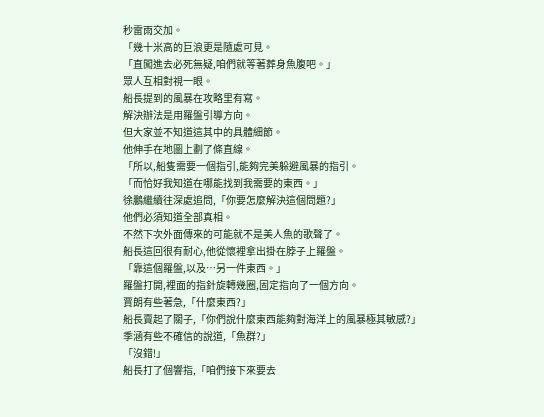秒雷雨交加。
「幾十米高的巨浪更是隨處可見。
「直闖進去必死無疑,咱們就等著葬身魚腹吧。」
眾人互相對視一眼。
船長提到的風暴在攻略里有寫。
解決辦法是用羅盤引導方向。
但大家並不知道這其中的具體細節。
他伸手在地圖上劃了條直線。
「所以,船隻需要一個指引,能夠完美躲避風暴的指引。
「而恰好我知道在哪能找到我需要的東西。」
徐鵬繼續往深處追問,「你要怎麼解決這個問題?」
他們必須知道全部真相。
不然下次外面傳來的可能就不是美人魚的歌聲了。
船長這回很有耐心,他從懷裡拿出掛在脖子上羅盤。
「靠這個羅盤,以及…另一件東西。」
羅盤打開,裡面的指針旋轉幾圈,固定指向了一個方向。
賈朗有些著急,「什麼東西?」
船長賣起了關子,「你們說什麼東西能夠對海洋上的風暴極其敏感?」
季涵有些不確信的說道,「魚群?」
「沒錯!」
船長打了個響指,「咱們接下來要去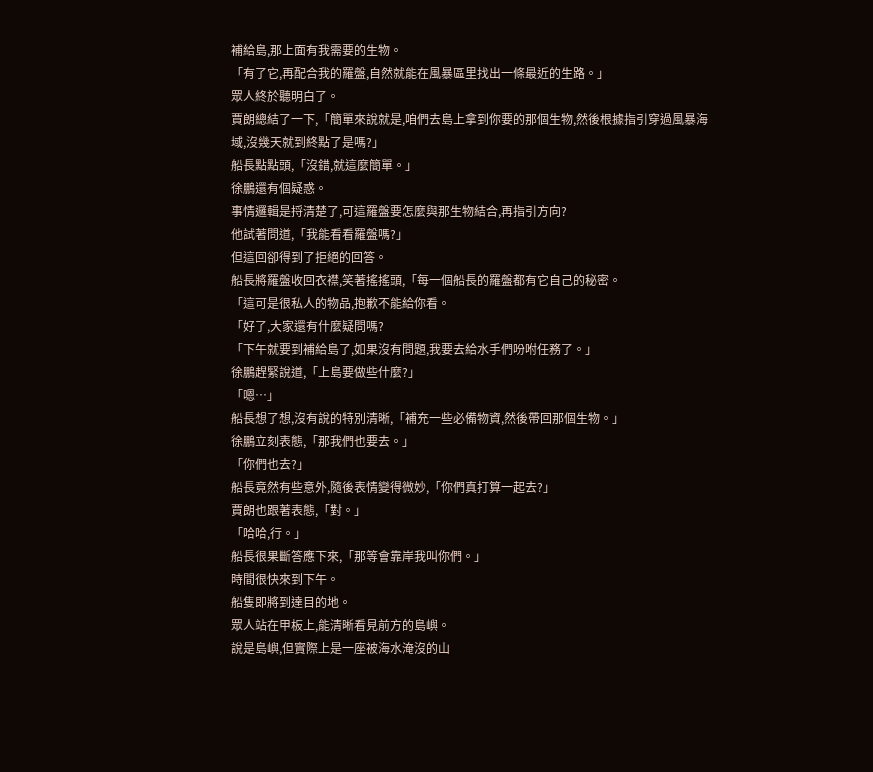補給島,那上面有我需要的生物。
「有了它,再配合我的羅盤,自然就能在風暴區里找出一條最近的生路。」
眾人終於聽明白了。
賈朗總結了一下,「簡單來說就是,咱們去島上拿到你要的那個生物,然後根據指引穿過風暴海域,沒幾天就到終點了是嗎?」
船長點點頭,「沒錯,就這麼簡單。」
徐鵬還有個疑惑。
事情邏輯是捋清楚了,可這羅盤要怎麼與那生物結合,再指引方向?
他試著問道,「我能看看羅盤嗎?」
但這回卻得到了拒絕的回答。
船長將羅盤收回衣襟,笑著搖搖頭,「每一個船長的羅盤都有它自己的秘密。
「這可是很私人的物品,抱歉不能給你看。
「好了,大家還有什麼疑問嗎?
「下午就要到補給島了,如果沒有問題,我要去給水手們吩咐任務了。」
徐鵬趕緊說道,「上島要做些什麼?」
「嗯…」
船長想了想,沒有說的特別清晰,「補充一些必備物資,然後帶回那個生物。」
徐鵬立刻表態,「那我們也要去。」
「你們也去?」
船長竟然有些意外,隨後表情變得微妙,「你們真打算一起去?」
賈朗也跟著表態,「對。」
「哈哈,行。」
船長很果斷答應下來,「那等會靠岸我叫你們。」
時間很快來到下午。
船隻即將到達目的地。
眾人站在甲板上,能清晰看見前方的島嶼。
說是島嶼,但實際上是一座被海水淹沒的山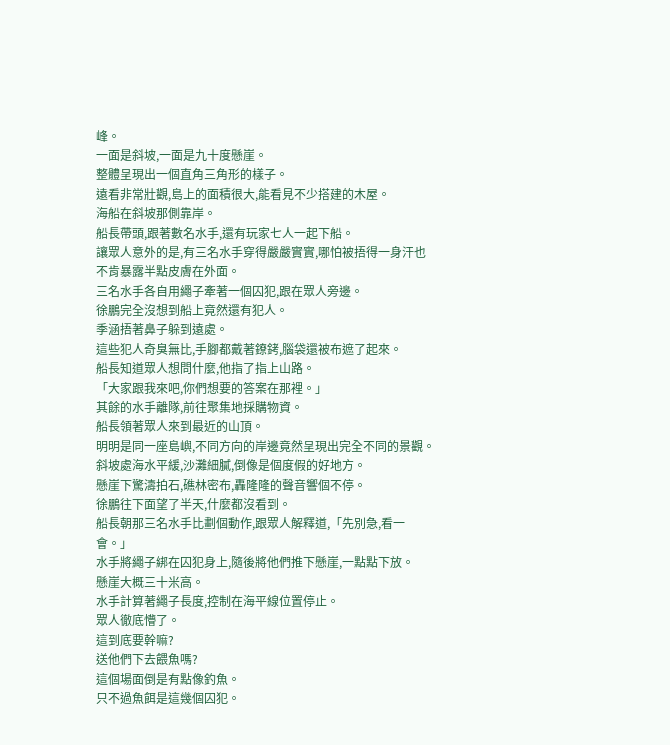峰。
一面是斜坡,一面是九十度懸崖。
整體呈現出一個直角三角形的樣子。
遠看非常壯觀,島上的面積很大,能看見不少搭建的木屋。
海船在斜坡那側靠岸。
船長帶頭,跟著數名水手,還有玩家七人一起下船。
讓眾人意外的是,有三名水手穿得嚴嚴實實,哪怕被捂得一身汗也不肯暴露半點皮膚在外面。
三名水手各自用繩子牽著一個囚犯,跟在眾人旁邊。
徐鵬完全沒想到船上竟然還有犯人。
季涵捂著鼻子躲到遠處。
這些犯人奇臭無比,手腳都戴著鐐銬,腦袋還被布遮了起來。
船長知道眾人想問什麼,他指了指上山路。
「大家跟我來吧,你們想要的答案在那裡。」
其餘的水手離隊,前往聚集地採購物資。
船長領著眾人來到最近的山頂。
明明是同一座島嶼,不同方向的岸邊竟然呈現出完全不同的景觀。
斜坡處海水平緩,沙灘細膩,倒像是個度假的好地方。
懸崖下驚濤拍石,礁林密布,轟隆隆的聲音響個不停。
徐鵬往下面望了半天,什麼都沒看到。
船長朝那三名水手比劃個動作,跟眾人解釋道,「先別急,看一會。」
水手將繩子綁在囚犯身上,隨後將他們推下懸崖,一點點下放。
懸崖大概三十米高。
水手計算著繩子長度,控制在海平線位置停止。
眾人徹底懵了。
這到底要幹嘛?
送他們下去餵魚嗎?
這個場面倒是有點像釣魚。
只不過魚餌是這幾個囚犯。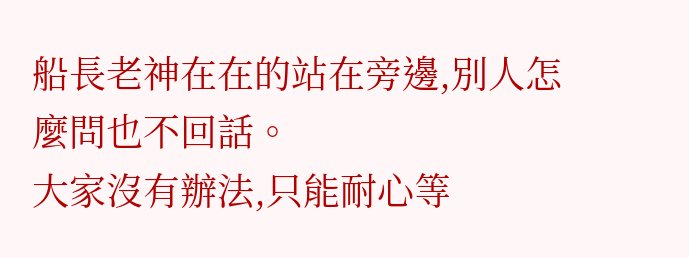船長老神在在的站在旁邊,別人怎麼問也不回話。
大家沒有辦法,只能耐心等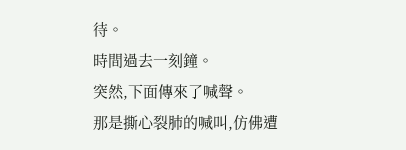待。
時間過去一刻鐘。
突然,下面傳來了喊聲。
那是撕心裂肺的喊叫,仿佛遭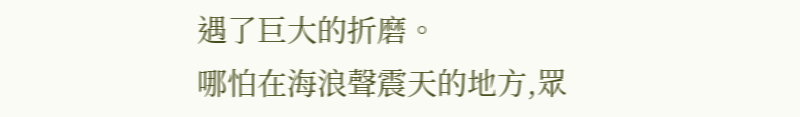遇了巨大的折磨。
哪怕在海浪聲震天的地方,眾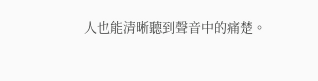人也能清晰聽到聲音中的痛楚。